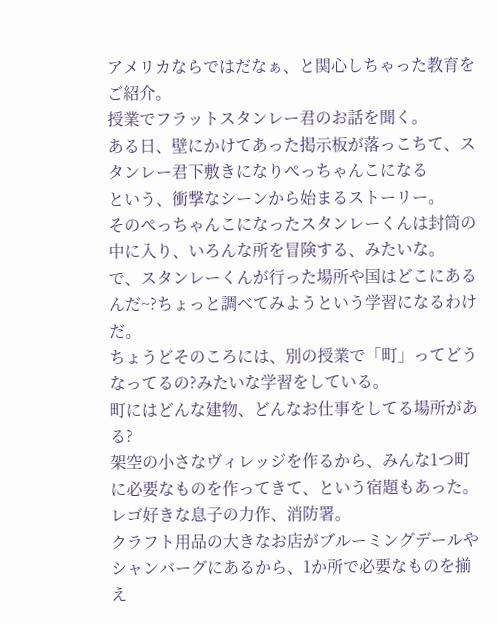アメリカならではだなぁ、と関心しちゃった教育をご紹介。
授業でフラットスタンレー君のお話を聞く。
ある日、壁にかけてあった掲示板が落っこちて、スタンレー君下敷きになりぺっちゃんこになる
という、衝撃なシーンから始まるストーリー。
そのぺっちゃんこになったスタンレーくんは封筒の中に入り、いろんな所を冒険する、みたいな。
で、スタンレーくんが行った場所や国はどこにあるんだ~?ちょっと調べてみようという学習になるわけだ。
ちょうどそのころには、別の授業で「町」ってどうなってるの?みたいな学習をしている。
町にはどんな建物、どんなお仕事をしてる場所がある?
架空の小さなヴィレッジを作るから、みんな1つ町に必要なものを作ってきて、という宿題もあった。
レゴ好きな息子の力作、消防署。
クラフト用品の大きなお店がブルーミングデールやシャンバーグにあるから、1か所で必要なものを揃え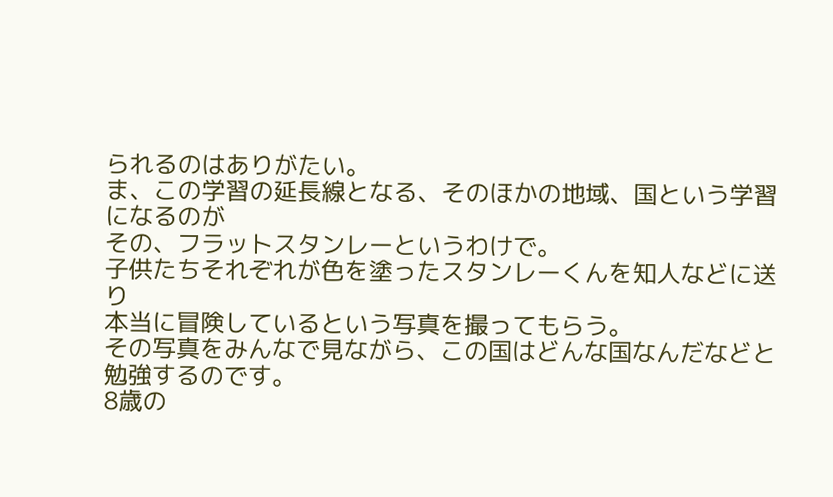られるのはありがたい。
ま、この学習の延長線となる、そのほかの地域、国という学習になるのが
その、フラットスタンレーというわけで。
子供たちそれぞれが色を塗ったスタンレーくんを知人などに送り
本当に冒険しているという写真を撮ってもらう。
その写真をみんなで見ながら、この国はどんな国なんだなどと勉強するのです。
8歳の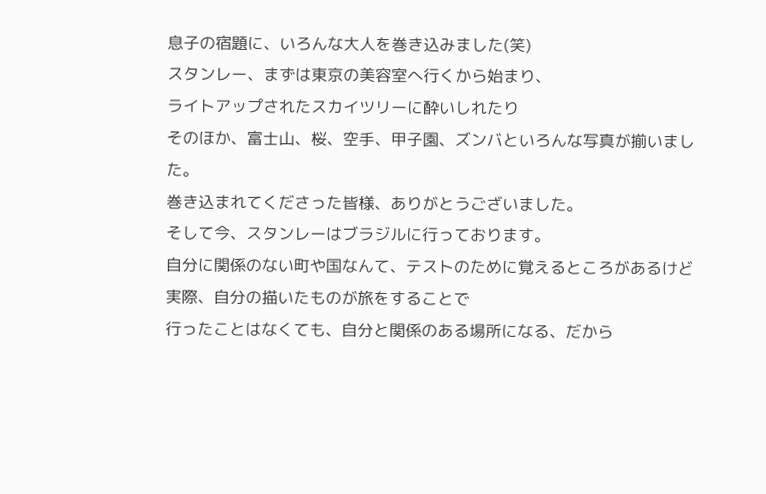息子の宿題に、いろんな大人を巻き込みました(笑)
スタンレー、まずは東京の美容室へ行くから始まり、
ライトアップされたスカイツリーに酔いしれたり
そのほか、富士山、桜、空手、甲子園、ズンバといろんな写真が揃いました。
巻き込まれてくださった皆様、ありがとうございました。
そして今、スタンレーはブラジルに行っております。
自分に関係のない町や国なんて、テストのために覚えるところがあるけど
実際、自分の描いたものが旅をすることで
行ったことはなくても、自分と関係のある場所になる、だから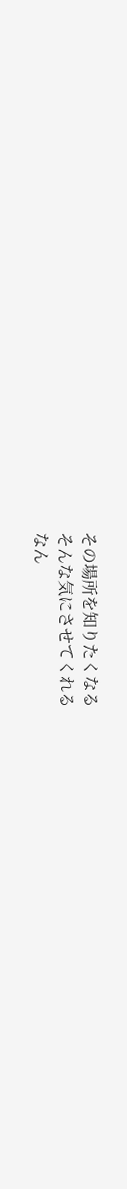その場所を知りたくなる
そんな気にさせてくれる
なん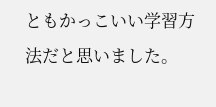ともかっこいい学習方法だと思いました。